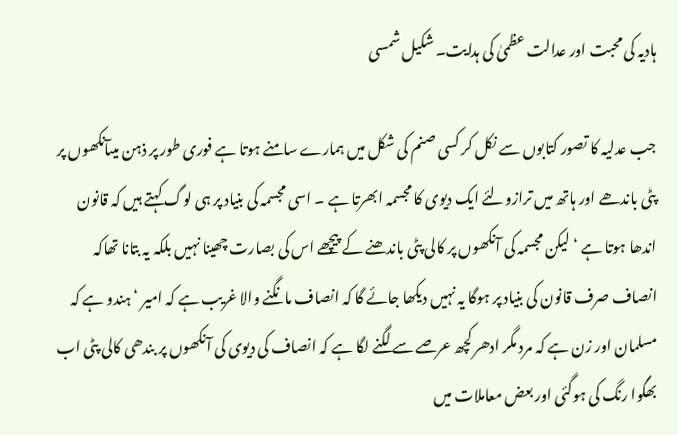ہادیہ کی محبت اور عدالت عظمیٰ کی ہدایت۔ شکیل شمسی

جب عدلیہ کا تصور کتابوں سے نکل کر کسی صنم کی شکل میں ہمارے سامنے ہوتا ہے فوری طور پر ذہن میںآنکھوں پر پٹی باندھے اور ہاتھ میں ترازولئے ایک دیوی کا مجسمہ ابھرتا ہے ۔ اسی مجسمہ کی بنیاد پر ہی لوگ کہتے ہیں کہ قانون اندھا ہوتا ہے ‘ لیکن مجسمہ کی آنکھوں پر کالی پٹی باندھنے کے پیچھے اس کی بصارت چھینا نہیں بلکہ یہ بتانا تھاکہ انصاف صرف قانون کی بنیاد پر ہوگا یہ نہیں دیکھا جائے گا کہ انصاف مانگنے والا غریب ہے کہ امیر ‘ ہندو ہے کہ مسلمان اور زن ہے کہ مرد مگر ادھر کچھ عرصے سے لگنے لگا ہے کہ انصاف کی دیوی کی آنکھوں پر بندھی کالی پٹی اب بھگوا رنگ کی ہوگئی اور بعض معاملات میں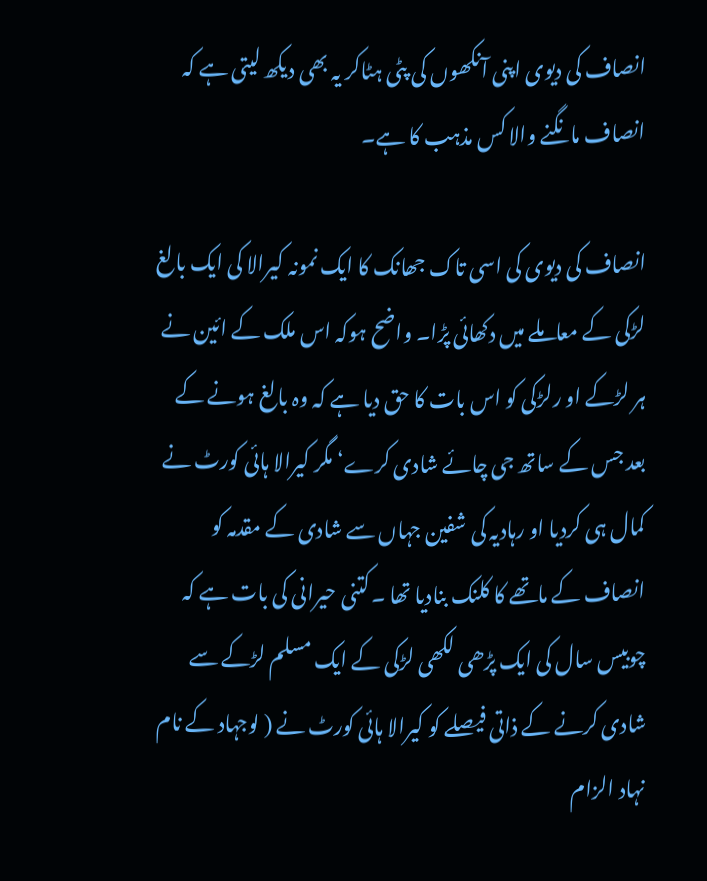انصاف کی دیوی اپنی آنکھوں کی پٹی ہٹاکر یہ بھی دیکھ لیتی ہے کہ انصاف مانگنے والا کس مذہب کا ہے۔

انصاف کی دیوی کی اسی تاک جھانک کا ایک نمونہ کیرالا کی ایک بالغ لڑکی کے معاملے میں دکھائی پڑا۔ واضح ہوکہ اس ملک کے ائین نے ہر لڑکے او رلڑکی کو اس بات کا حق دیا ہے کہ وہ بالغ ہونے کے بعد جس کے ساتھ جی چائے شادی کرے‘ مگر کیرالا ہائی کورٹ نے کمال ہی کردیا او رہادیہ کی شفین جہاں سے شادی کے مقدمہ کو انصاف کے ماتھے کا کلنک بنادیا تھا ۔کتنی حیرانی کی بات ہے کہ چوبیس سال کی ایک پڑھی لکھی لڑکی کے ایک مسلم لڑکے سے شادی کرنے کے ذاتی فیصلے کو کیرالا ہائی کورٹ نے ( لوجہاد کے نام نہاد الزام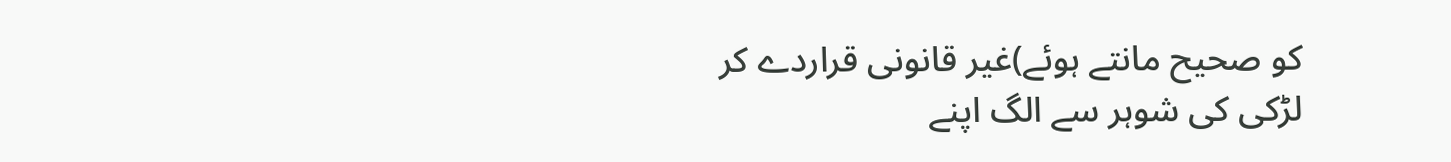کو صحیح مانتے ہوئے)غیر قانونی قراردے کر لڑکی کی شوہر سے الگ اپنے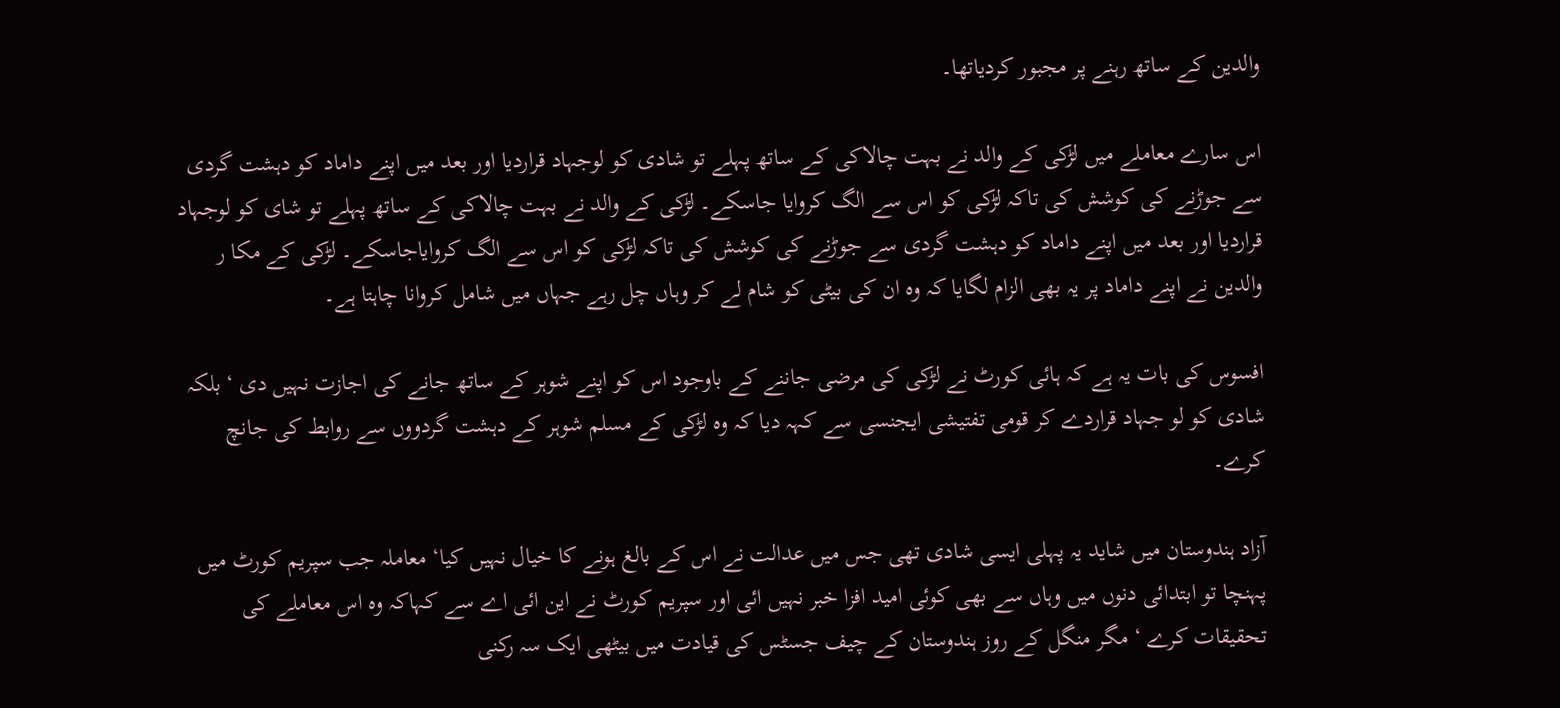والدین کے ساتھ رہنے پر مجبور کردیاتھا۔

اس سارے معاملے میں لڑکی کے والد نے بہت چالاکی کے ساتھ پہلے تو شادی کو لوجہاد قراردیا اور بعد میں اپنے داماد کو دہشت گردی سے جوڑنے کی کوشش کی تاکہ لڑکی کو اس سے الگ کروایا جاسکے۔ لڑکی کے والد نے بہت چالاکی کے ساتھ پہلے تو شای کو لوجہاد قراردیا اور بعد میں اپنے داماد کو دہشت گردی سے جوڑنے کی کوشش کی تاکہ لڑکی کو اس سے الگ کروایاجاسکے۔ لڑکی کے مکا ر والدین نے اپنے داماد پر یہ بھی الزام لگایا کہ وہ ان کی بیٹی کو شام لے کر وہاں چل رہے جہاں میں شامل کروانا چاہتا ہے۔

افسوس کی بات یہ ہے کہ ہائی کورٹ نے لڑکی کی مرضی جاننے کے باوجود اس کو اپنے شوہر کے ساتھ جانے کی اجازت نہیں دی ‘ بلکہ شادی کو لو جہاد قراردے کر قومی تفتیشی ایجنسی سے کہہ دیا کہ وہ لڑکی کے مسلم شوہر کے دہشت گردووں سے روابط کی جانچ کرے۔

آزاد ہندوستان میں شاید یہ پہلی ایسی شادی تھی جس میں عدالت نے اس کے بالغ ہونے کا خیال نہیں کیا‘ معاملہ جب سپریم کورٹ میں پہنچا تو ابتدائی دنوں میں وہاں سے بھی کوئی امید افزا خبر نہیں ائی اور سپریم کورٹ نے این ائی اے سے کہاکہ وہ اس معاملے کی تحقیقات کرے ‘ مگر منگل کے روز ہندوستان کے چیف جسٹس کی قیادت میں بیٹھی ایک سہ رکنی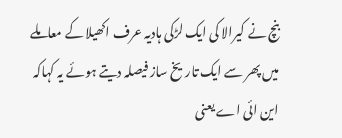بنچ نے کیرالا کی ایک لڑکی ہادیہ عرف اکھیلا کے معاملے میں پھر سے ایک تاریخ ساز فیصلہ دیتے ہوئے یہ کہاکہ این ائی اے یعنی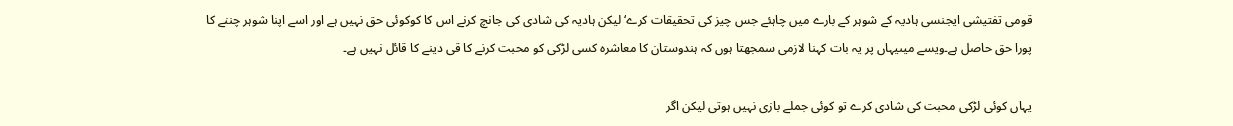قومی تفتیشی ایجنسی ہادیہ کے شوہر کے بارے میں چاہئے جس چیز کی تحقیقات کرے‘ لیکن ہادیہ کی شادی کی جانچ کرنے اس کا کوکوئی حق نہیں ہے اور اسے اپنا شوہر چننے کا پورا حق حاصل ہے۔ویسے میںیہاں پر یہ بات کہنا لازمی سمجھتا ہوں کہ ہندوستان کا معاشرہ کسی لڑکی کو محبت کرنے کا قی دینے کا قائل نہیں ہے۔

یہاں کوئی لڑکی محبت کی شادی کرے تو کوئی جملے بازی نہیں ہوتی لیکن اگر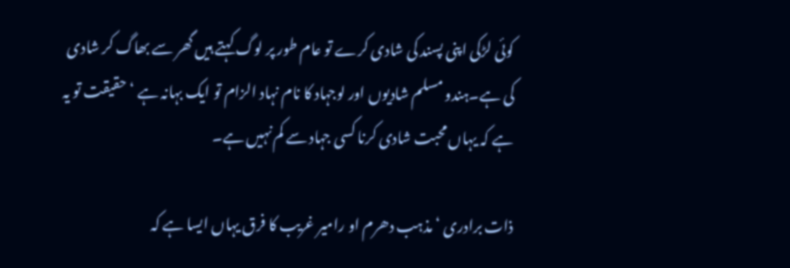کوئی لڑکی اپنی پسند کی شادی کرے تو عام طور پر لوگ کہتے ہیں گھر سے بھاگ کر شادی کی ہے۔ہندو مسلم شادیوں اور لوجہاد کا نام نہاد الزام تو ایک بہانہ ہے ‘ حقیقت تو یہ ہے کہ یہاں محبت شادی کرنا کسی جہاد سے کم نہیں ہے۔

ذات برادری ‘ مذہب دھرم او رامیر غریب کا فرق یہاں ایسا ہے کہ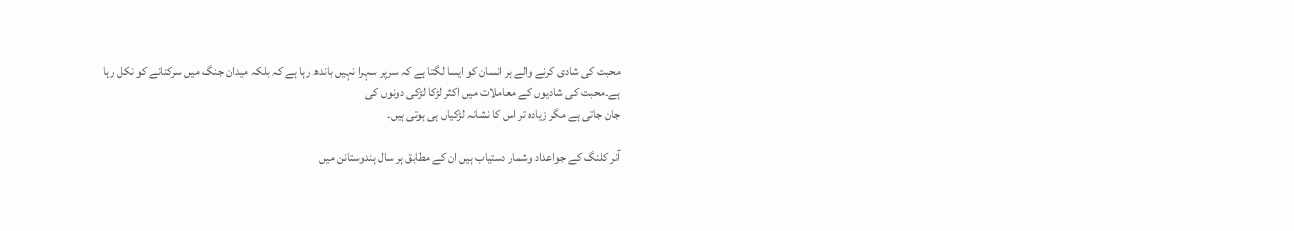محبت کی شادی کرنے والے ہر انسان کو ایسا لگتا ہے کہ سرپر سہرا نہیں باندھ رہا ہے کہ بلکہ میدان جنگ میں سرکنانے کو نکل رہا ہے۔محبت کی شادیوں کے معاملات میں اکثر لڑکا لڑکی دونوں کی
جان جاتی ہے مگر زیادہ تر اس کا نشانہ لڑکیاں ہی ہوتی ہیں۔

آنر کلنگ کے جواعداد وشمار دستیاب ہیں ان کے مطابق ہر سال ہندوستانن میں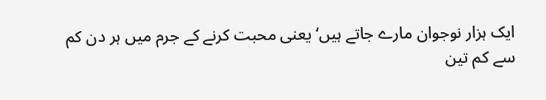ایک ہزار نوجوان مارے جاتے ہیں‘ یعنی محبت کرنے کے جرم میں ہر دن کم سے کم تین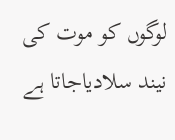لوگوں کو موت کی نیند سلادیاجاتا ہے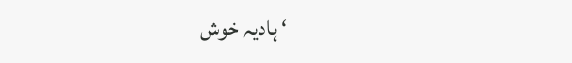‘ ہادیہ خوش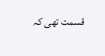قسمت تھی کہ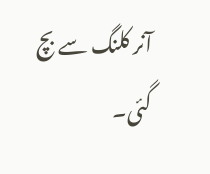آنر کلنگ سے بچ گئی۔